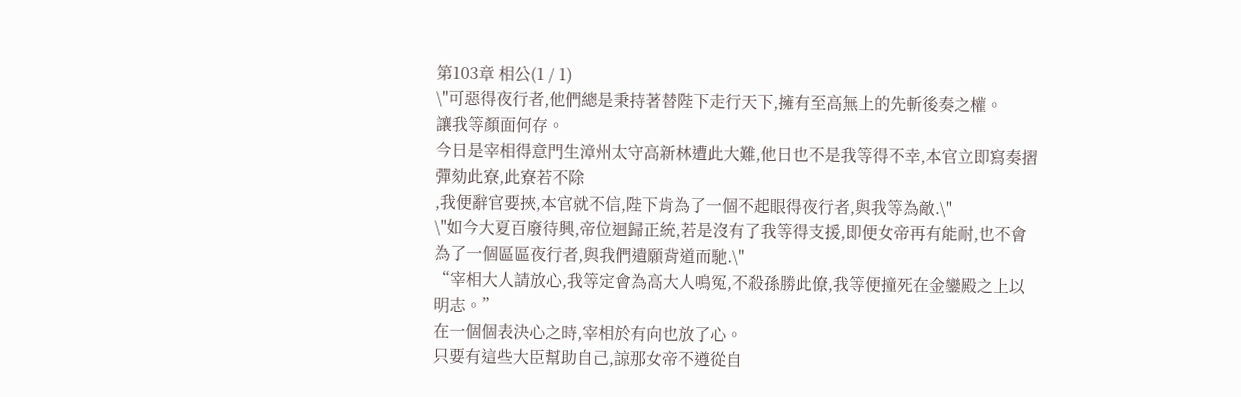第103章 相公(1 / 1)
\"可惡得夜行者,他們總是秉持著替陛下走行天下,擁有至高無上的先斬後奏之權。
讓我等顏面何存。
今日是宰相得意門生漳州太守高新林遭此大難,他日也不是我等得不幸,本官立即寫奏摺彈劾此寮,此寮若不除
,我便辭官要挾,本官就不信,陛下肯為了一個不起眼得夜行者,與我等為敵.\"
\"如今大夏百廢待興,帝位迴歸正統,若是沒有了我等得支援,即便女帝再有能耐,也不會為了一個區區夜行者,與我們遺願背道而馳.\"
“宰相大人請放心,我等定會為高大人鳴冤,不殺孫勝此僚,我等便撞死在金鑾殿之上以明志。”
在一個個表決心之時,宰相於有向也放了心。
只要有這些大臣幫助自己,諒那女帝不遵從自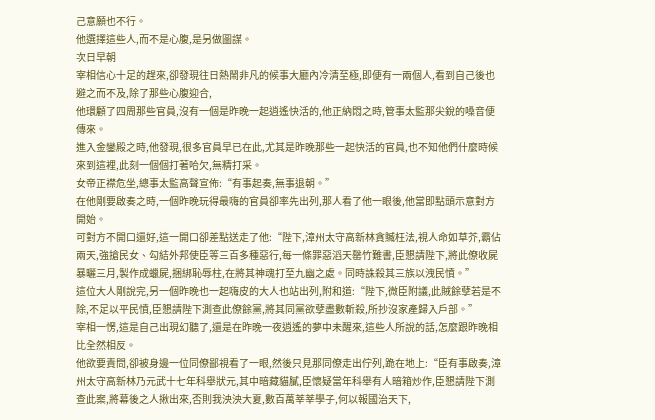己意願也不行。
他選擇這些人,而不是心腹,是另做圖謀。
次日早朝
宰相信心十足的趕來,卻發現往日熱鬧非凡的候事大廳內冷清至極,即便有一兩個人,看到自己後也避之而不及,除了那些心腹迎合,
他環顧了四周那些官員,沒有一個是昨晚一起逍遙快活的,他正納悶之時,管事太監那尖銳的嗓音便傳來。
進入金鑾殿之時,他發現,很多官員早已在此,尤其是昨晚那些一起快活的官員,也不知他們什麼時候來到這裡,此刻一個個打著哈欠,無精打采。
女帝正襟危坐,總事太監高聲宣佈:“有事起奏,無事退朝。”
在他剛要啟奏之時,一個昨晚玩得最嗨的官員卻率先出列,那人看了他一眼後,他當即點頭示意對方開始。
可對方不開口還好,這一開口卻差點送走了他:“陛下,漳州太守高新林貪贓枉法,視人命如草芥,霸佔兩天,強搶民女、勾結外邦使臣等三百多種惡行,每一條罪惡滔天罄竹難書,臣懇請陛下,將此僚收屍暴曬三月,製作成蠟屍,捆綁恥辱柱,在將其神魂打至九幽之處。同時誅殺其三族以洩民憤。”
這位大人剛說完,另一個昨晚也一起嗨皮的大人也站出列,附和道:“陛下,微臣附議,此賊餘孽若是不除,不足以平民憤,臣懇請陛下測查此僚餘黨,將其同黨欲孽盡數斬殺,所抄沒家產歸入戶部。”
宰相一愣,這是自己出現幻聽了,還是在昨晚一夜逍遙的夢中未醒來,這些人所說的話,怎麼跟昨晚相比全然相反。
他欲要責問,卻被身邊一位同僚鄙視看了一眼,然後只見那同僚走出佇列,跪在地上:“臣有事啟奏,漳州太守高新林乃元武十七年科舉狀元,其中暗藏貓膩,臣懷疑當年科舉有人暗箱炒作,臣懇請陛下測查此案,將幕後之人揪出來,否則我泱泱大夏,數百萬莘莘學子,何以報國治天下,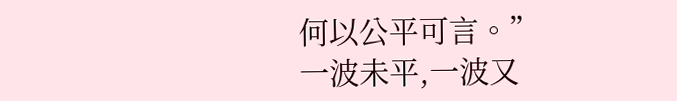何以公平可言。”
一波未平,一波又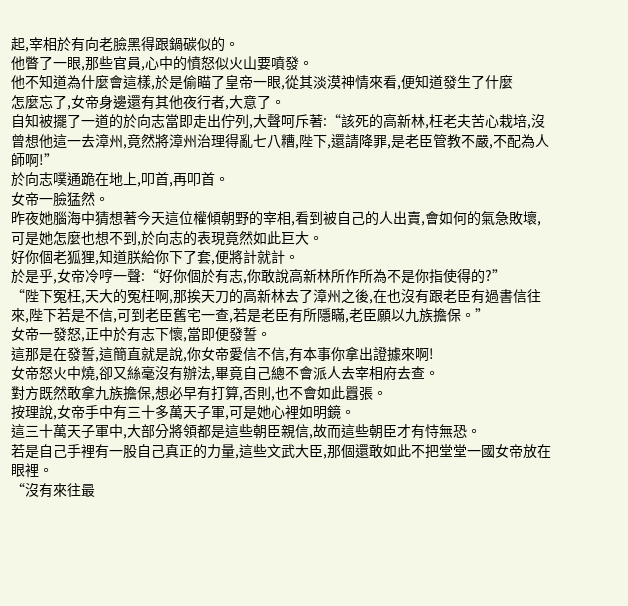起,宰相於有向老臉黑得跟鍋碳似的。
他瞥了一眼,那些官員,心中的憤怒似火山要噴發。
他不知道為什麼會這樣,於是偷瞄了皇帝一眼,從其淡漠神情來看,便知道發生了什麼
怎麼忘了,女帝身邊還有其他夜行者,大意了。
自知被擺了一道的於向志當即走出佇列,大聲呵斥著:“該死的高新林,枉老夫苦心栽培,沒曾想他這一去漳州,竟然將漳州治理得亂七八糟,陛下,還請降罪,是老臣管教不嚴,不配為人師啊!”
於向志噗通跪在地上,叩首,再叩首。
女帝一臉猛然。
昨夜她腦海中猜想著今天這位權傾朝野的宰相,看到被自己的人出賣,會如何的氣急敗壞,可是她怎麼也想不到,於向志的表現竟然如此巨大。
好你個老狐狸,知道朕給你下了套,便將計就計。
於是乎,女帝冷哼一聲:“好你個於有志,你敢說高新林所作所為不是你指使得的?”
“陛下冤枉,天大的冤枉啊,那挨天刀的高新林去了漳州之後,在也沒有跟老臣有過書信往來,陛下若是不信,可到老臣舊宅一查,若是老臣有所隱瞞,老臣願以九族擔保。”
女帝一發怒,正中於有志下懷,當即便發誓。
這那是在發誓,這簡直就是說,你女帝愛信不信,有本事你拿出證據來啊!
女帝怒火中燒,卻又絲毫沒有辦法,畢竟自己總不會派人去宰相府去查。
對方既然敢拿九族擔保,想必早有打算,否則,也不會如此囂張。
按理說,女帝手中有三十多萬天子軍,可是她心裡如明鏡。
這三十萬天子軍中,大部分將領都是這些朝臣親信,故而這些朝臣才有恃無恐。
若是自己手裡有一股自己真正的力量,這些文武大臣,那個還敢如此不把堂堂一國女帝放在眼裡。
“沒有來往最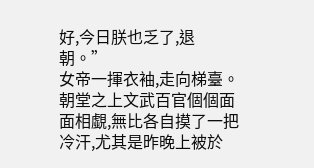好,今日朕也乏了,退朝。”
女帝一揮衣袖,走向梯臺。
朝堂之上文武百官個個面面相覷,無比各自摸了一把冷汗,尤其是昨晚上被於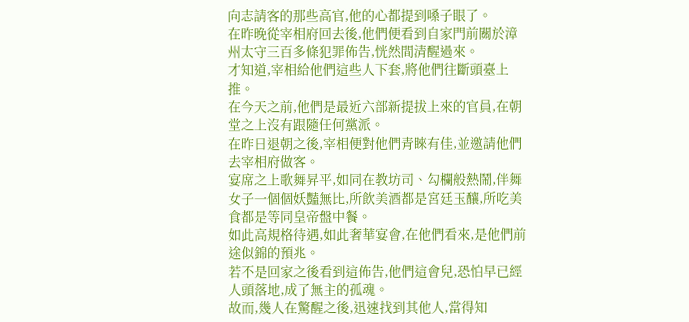向志請客的那些高官,他的心都提到嗓子眼了。
在昨晚從宰相府回去後,他們便看到自家門前關於漳州太守三百多條犯罪佈告,恍然間清醒過來。
才知道,宰相給他們這些人下套,將他們往斷頭臺上推。
在今天之前,他們是最近六部新提拔上來的官員,在朝堂之上沒有跟隨任何黨派。
在昨日退朝之後,宰相便對他們青睞有佳,並邀請他們去宰相府做客。
宴席之上歌舞昇平,如同在教坊司、勾欄般熱鬧,伴舞女子一個個妖豔無比,所飲美酒都是宮廷玉釀,所吃美食都是等同皇帝盤中餐。
如此高規格待遇,如此奢華宴會,在他們看來,是他們前途似錦的預兆。
若不是回家之後看到這佈告,他們這會兒,恐怕早已經人頭落地,成了無主的孤魂。
故而,幾人在驚醒之後,迅速找到其他人,當得知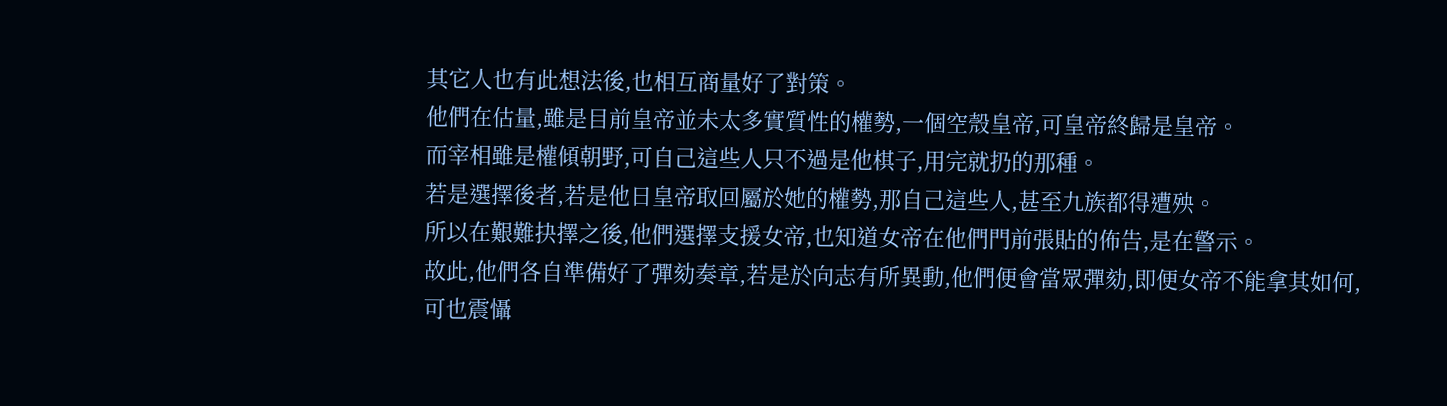其它人也有此想法後,也相互商量好了對策。
他們在估量,雖是目前皇帝並未太多實質性的權勢,一個空殼皇帝,可皇帝終歸是皇帝。
而宰相雖是權傾朝野,可自己這些人只不過是他棋子,用完就扔的那種。
若是選擇後者,若是他日皇帝取回屬於她的權勢,那自己這些人,甚至九族都得遭殃。
所以在艱難抉擇之後,他們選擇支援女帝,也知道女帝在他們門前張貼的佈告,是在警示。
故此,他們各自準備好了彈劾奏章,若是於向志有所異動,他們便會當眾彈劾,即便女帝不能拿其如何,可也震懾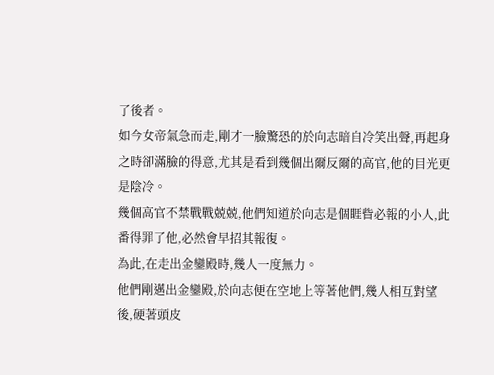了後者。
如今女帝氣急而走,剛才一臉驚恐的於向志暗自冷笑出聲,再起身之時卻滿臉的得意,尤其是看到幾個出爾反爾的高官,他的目光更是陰冷。
幾個高官不禁戰戰兢兢,他們知道於向志是個睚眥必報的小人,此番得罪了他,必然會早招其報復。
為此,在走出金鑾殿時,幾人一度無力。
他們剛邁出金鑾殿,於向志便在空地上等著他們,幾人相互對望後,硬著頭皮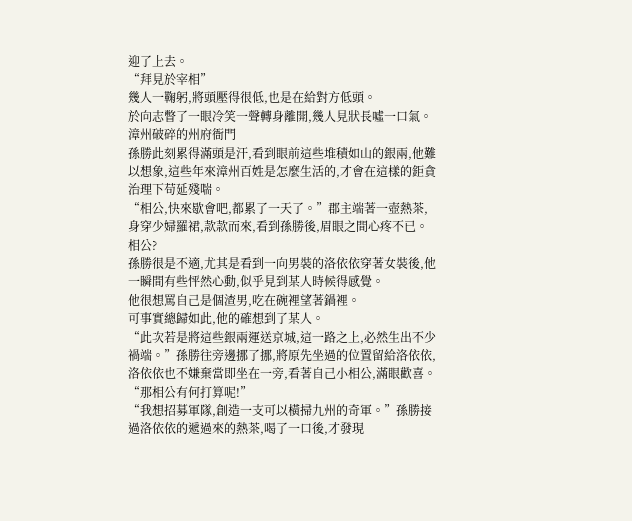迎了上去。
“拜見於宰相”
幾人一鞠躬,將頭壓得很低,也是在給對方低頭。
於向志瞥了一眼冷笑一聲轉身離開,幾人見狀長噓一口氣。
漳州破碎的州府衙門
孫勝此刻累得滿頭是汗,看到眼前這些堆積如山的銀兩,他難以想象,這些年來漳州百姓是怎麼生活的,才會在這樣的鉅貪治理下苟延殘喘。
“相公,快來歇會吧,都累了一天了。”郡主端著一壺熱茶,身穿少婦羅裙,款款而來,看到孫勝後,眉眼之間心疼不已。
相公?
孫勝很是不適,尤其是看到一向男裝的洛依依穿著女裝後,他一瞬間有些怦然心動,似乎見到某人時候得感覺。
他很想罵自己是個渣男,吃在碗裡望著鍋裡。
可事實總歸如此,他的確想到了某人。
“此次若是將這些銀兩運送京城,這一路之上,必然生出不少禍端。”孫勝往旁邊挪了挪,將原先坐過的位置留給洛依依,洛依依也不嫌棄當即坐在一旁,看著自己小相公,滿眼歡喜。
“那相公有何打算呢!”
“我想招募軍隊,創造一支可以橫掃九州的奇軍。”孫勝接過洛依依的遞過來的熱茶,喝了一口後,才發現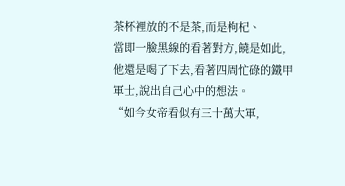茶杯裡放的不是茶,而是枸杞、
當即一臉黑線的看著對方,饒是如此,他還是喝了下去,看著四周忙碌的鐵甲軍士,說出自己心中的想法。
“如今女帝看似有三十萬大軍,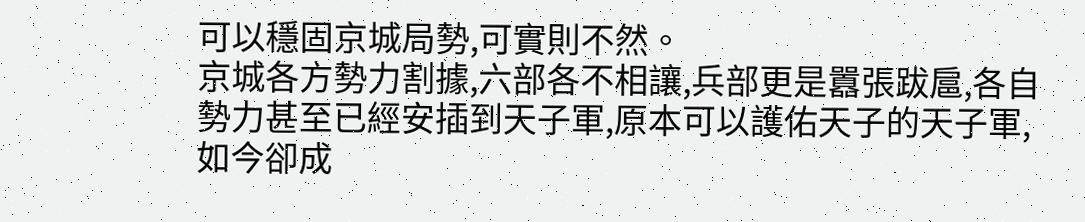可以穩固京城局勢,可實則不然。
京城各方勢力割據,六部各不相讓,兵部更是囂張跋扈,各自勢力甚至已經安插到天子軍,原本可以護佑天子的天子軍,如今卻成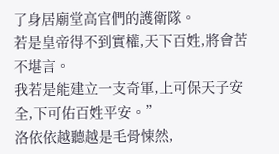了身居廟堂高官們的護衛隊。
若是皇帝得不到實權,天下百姓,將會苦不堪言。
我若是能建立一支奇軍,上可保天子安全,下可佑百姓平安。”
洛依依越聽越是毛骨悚然,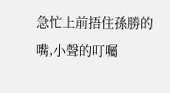急忙上前捂住孫勝的嘴,小聲的叮囑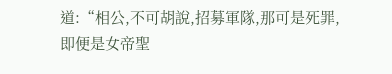道:“相公,不可胡說,招募軍隊,那可是死罪,即便是女帝聖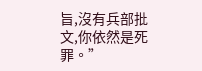旨,沒有兵部批文,你依然是死罪。”